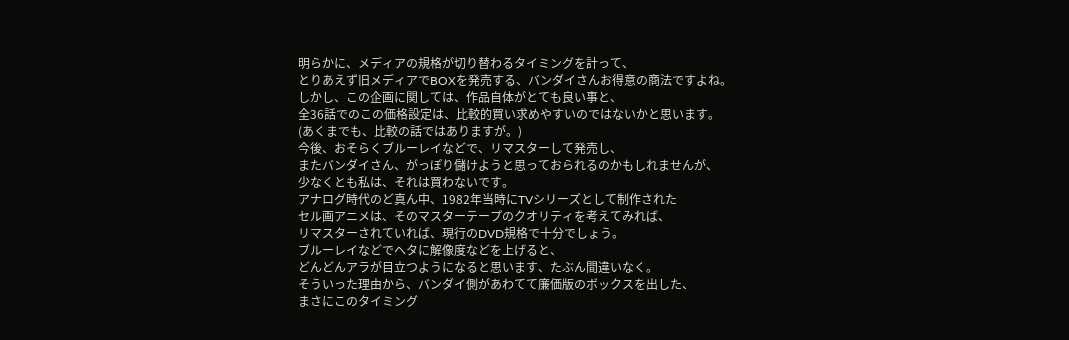明らかに、メディアの規格が切り替わるタイミングを計って、
とりあえず旧メディアでBOXを発売する、バンダイさんお得意の商法ですよね。
しかし、この企画に関しては、作品自体がとても良い事と、
全36話でのこの価格設定は、比較的買い求めやすいのではないかと思います。
(あくまでも、比較の話ではありますが。)
今後、おそらくブルーレイなどで、リマスターして発売し、
またバンダイさん、がっぽり儲けようと思っておられるのかもしれませんが、
少なくとも私は、それは買わないです。
アナログ時代のど真ん中、1982年当時にTVシリーズとして制作された
セル画アニメは、そのマスターテープのクオリティを考えてみれば、
リマスターされていれば、現行のDVD規格で十分でしょう。
ブルーレイなどでヘタに解像度などを上げると、
どんどんアラが目立つようになると思います、たぶん間違いなく。
そういった理由から、バンダイ側があわてて廉価版のボックスを出した、
まさにこのタイミング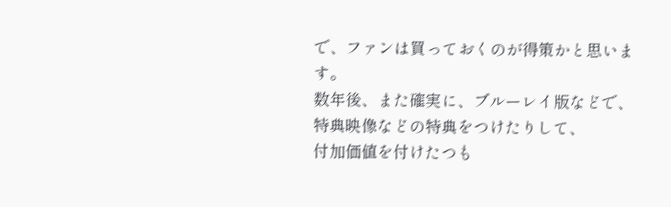で、ファンは買っておくのが得策かと思います。
数年後、また確実に、ブルーレイ版などで、
特典映像などの特典をつけたりして、
付加価値を付けたつも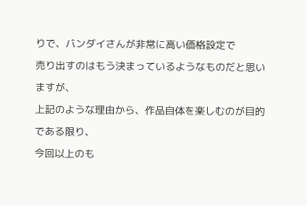りで、バンダイさんが非常に高い価格設定で
売り出すのはもう決まっているようなものだと思いますが、
上記のような理由から、作品自体を楽しむのが目的である限り、
今回以上のも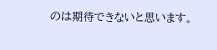のは期待できないと思います。